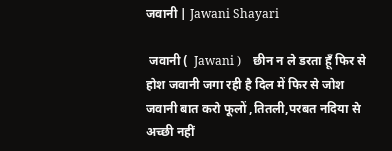जवानी | Jawani Shayari

 जवानी (  Jawani )    छीन न ले डरता हूँ फिर से होश जवानी जगा रही है दिल में फिर से जोश जवानी बात करो फूलों ,तितली,परबत नदिया से अच्छी नहीं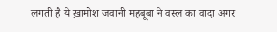लगती है ये ख़ामोश जवानी महबूबा ने वस्ल का वादा अगर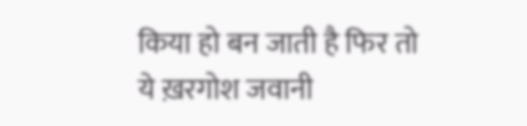किया हो बन जाती है फिर तो ये ख़रगोश जवानी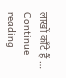लाखों काँटे हैं … Continue reading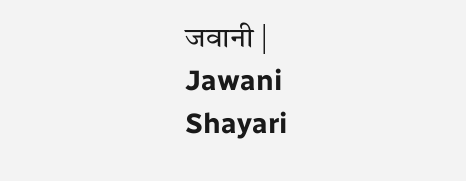जवानी | Jawani Shayari